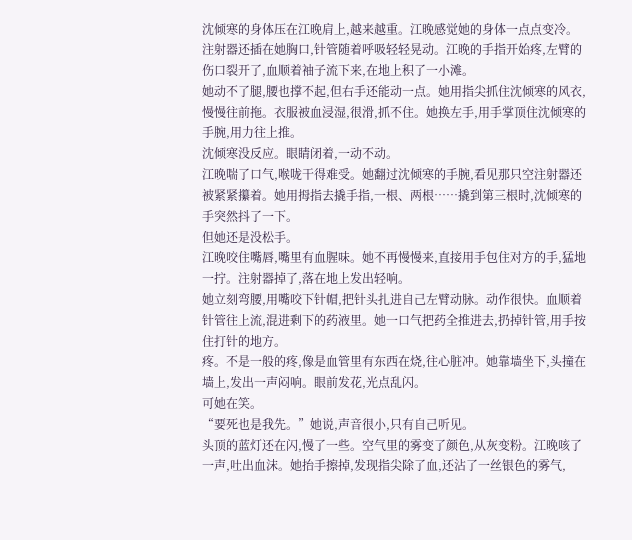沈倾寒的身体压在江晚肩上,越来越重。江晚感觉她的身体一点点变冷。注射器还插在她胸口,针管随着呼吸轻轻晃动。江晚的手指开始疼,左臂的伤口裂开了,血顺着袖子流下来,在地上积了一小滩。
她动不了腿,腰也撑不起,但右手还能动一点。她用指尖抓住沈倾寒的风衣,慢慢往前拖。衣服被血浸湿,很滑,抓不住。她换左手,用手掌顶住沈倾寒的手腕,用力往上推。
沈倾寒没反应。眼睛闭着,一动不动。
江晚喘了口气,喉咙干得难受。她翻过沈倾寒的手腕,看见那只空注射器还被紧紧攥着。她用拇指去撬手指,一根、两根……撬到第三根时,沈倾寒的手突然抖了一下。
但她还是没松手。
江晚咬住嘴唇,嘴里有血腥味。她不再慢慢来,直接用手包住对方的手,猛地一拧。注射器掉了,落在地上发出轻响。
她立刻弯腰,用嘴咬下针帽,把针头扎进自己左臂动脉。动作很快。血顺着针管往上流,混进剩下的药液里。她一口气把药全推进去,扔掉针管,用手按住打针的地方。
疼。不是一般的疼,像是血管里有东西在烧,往心脏冲。她靠墙坐下,头撞在墙上,发出一声闷响。眼前发花,光点乱闪。
可她在笑。
“要死也是我先。”她说,声音很小,只有自己听见。
头顶的蓝灯还在闪,慢了一些。空气里的雾变了颜色,从灰变粉。江晚咳了一声,吐出血沫。她抬手擦掉,发现指尖除了血,还沾了一丝银色的雾气,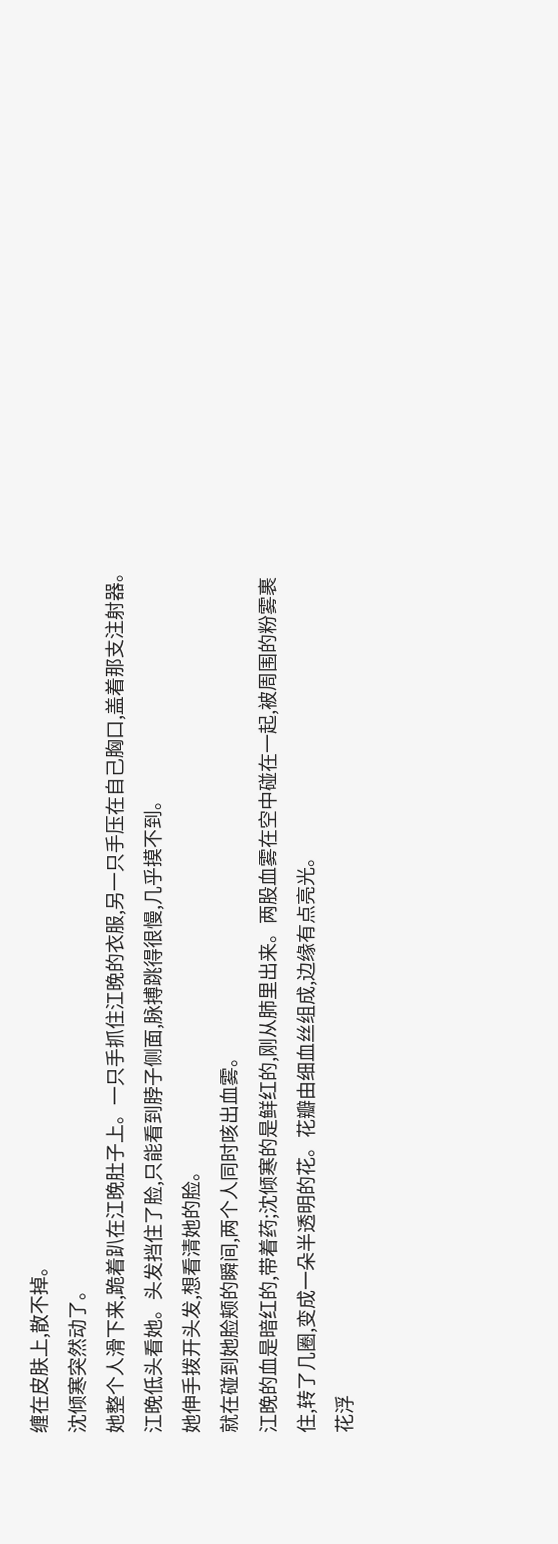缠在皮肤上,散不掉。
沈倾寒突然动了。
她整个人滑下来,跪着趴在江晚肚子上。一只手抓住江晚的衣服,另一只手压在自己胸口,盖着那支注射器。
江晚低头看她。头发挡住了脸,只能看到脖子侧面,脉搏跳得很慢,几乎摸不到。
她伸手拨开头发,想看清她的脸。
就在碰到她脸颊的瞬间,两个人同时咳出血雾。
江晚的血是暗红的,带着药;沈倾寒的是鲜红的,刚从肺里出来。两股血雾在空中碰在一起,被周围的粉雾裹住,转了几圈,变成一朵半透明的花。花瓣由细血丝组成,边缘有点亮光。
花浮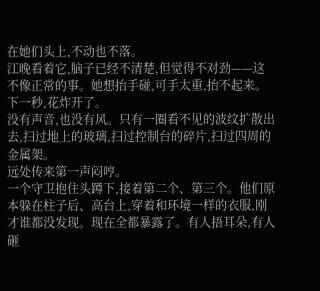在她们头上,不动也不落。
江晚看着它,脑子已经不清楚,但觉得不对劲——这不像正常的事。她想抬手碰,可手太重,抬不起来。
下一秒,花炸开了。
没有声音,也没有风。只有一圈看不见的波纹扩散出去,扫过地上的玻璃,扫过控制台的碎片,扫过四周的金属架。
远处传来第一声闷哼。
一个守卫抱住头蹲下,接着第二个、第三个。他们原本躲在柱子后、高台上,穿着和环境一样的衣服,刚才谁都没发现。现在全都暴露了。有人捂耳朵,有人砸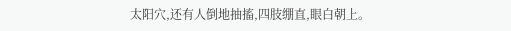太阳穴,还有人倒地抽搐,四肢绷直,眼白朝上。